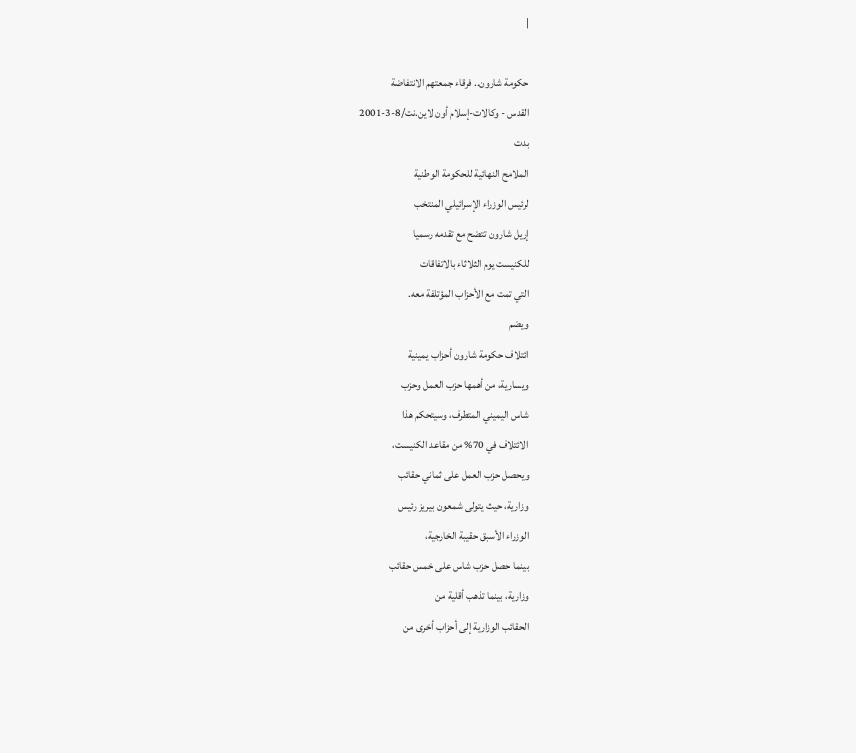|

حكومة شارون.. فرقاء جمعتهم الانتفاضة
القدس - وكالات-إسلام أون لاين.نت/8-3-2001
بدت
الملامح النهائية للحكومة الوطنية
لرئيس الوزراء الإسرائيلي المنتخب
إريل شارون تتضح مع تقدمه رسميا
للكنيست يوم الثلاثاء بالاتفاقات
التي تمت مع الأحزاب المؤتلفة معه.
ويضم
ائتلاف حكومة شارون أحزاب يمينية
ويسارية، من أهمها حزب العمل وحزب
شاس اليميني المتطرف، وسيتحكم هذا
الائتلاف في 70% من مقاعد الكنيست،
ويحصل حزب العمل على ثماني حقائب
وزارية، حيث يتولى شمعون بيريز رئيس
الوزراء الأسبق حقيبة الخارجية،
بينما حصل حزب شاس على خمس حقائب
وزارية، بينما تذهب أقلية من
الحقائب الوزارية إلى أحزاب أخرى من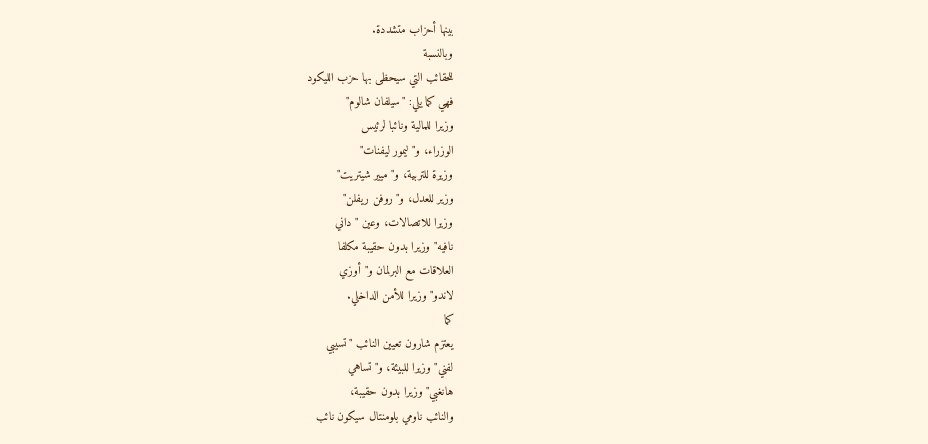بينها أحزاب متشددة.
وبالنسبة
للحقائب التي سيحظى بها حزب الليكود
فهي كما يلي: "سيلفان شالوم"
وزيرا للمالية ونائبا لرئيس
الوزراء، و"ليمور ليفنات"
وزيرة للتربية، و"ميير شيتريت"
وزير للعدل، و"روفن ريفلن"
وزيرا للاتصالات، وعين "داني
نافيه" وزيرا بدون حقيبة مكلفا
العلاقات مع البرلمان و"أوزي
لاندو" وزيرا للأمن الداخلي.
كما
يعتزم شارون تعيين النائب "تسيبي
لفني" وزيرا للبيئة، و"تساهي
هانغبي" وزيرا بدون حقيبة،
والنائب ناومي بلومنتال سيكون نائب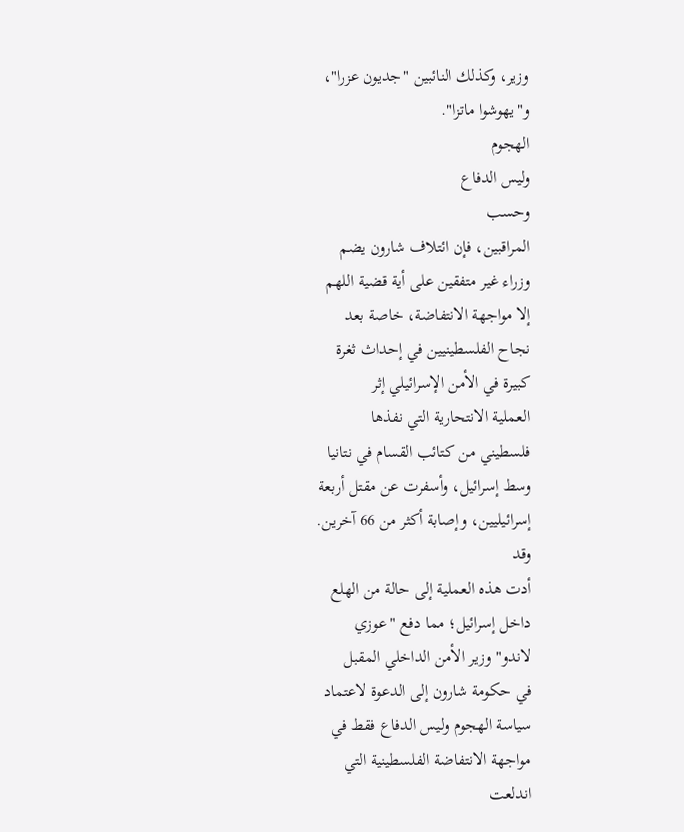وزير، وكذلك النائبين "جديون عزرا"،
و"يهوشوا ماتزا".
الهجوم
وليس الدفاع
وحسب
المراقبين، فإن ائتلاف شارون يضم
وزراء غير متفقين على أية قضية اللهم
إلا مواجهة الانتفاضة، خاصة بعد
نجاح الفلسطينيين في إحداث ثغرة
كبيرة في الأمن الإسرائيلي إثر
العملية الانتحارية التي نفذها
فلسطيني من كتائب القسام في نتانيا
وسط إسرائيل، وأسفرت عن مقتل أربعة
إسرائيليين، وإصابة أكثر من 66 آخرين.
وقد
أدت هذه العملية إلى حالة من الهلع
داخل إسرائيل؛ مما دفع "عوزي
لاندو" وزير الأمن الداخلي المقبل
في حكومة شارون إلى الدعوة لاعتماد
سياسة الهجوم وليس الدفاع فقط في
مواجهة الانتفاضة الفلسطينية التي
اندلعت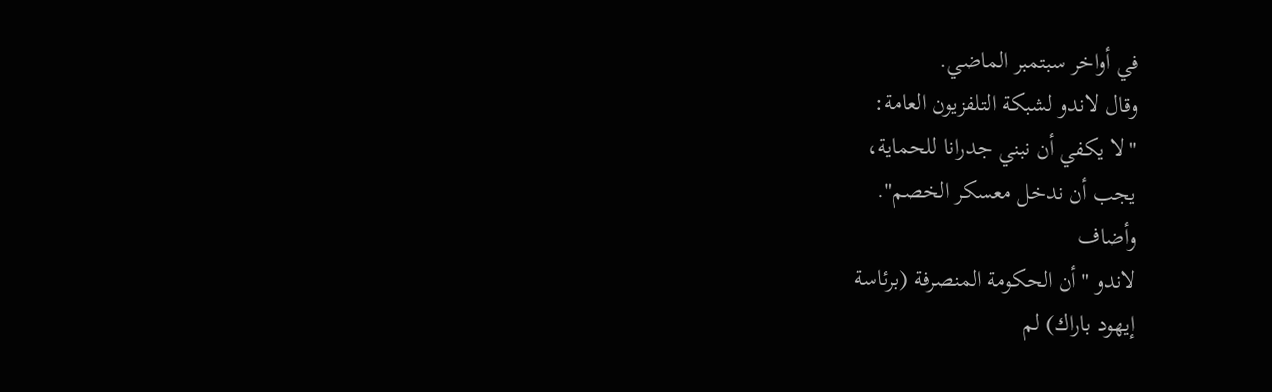في أواخر سبتمبر الماضي.
وقال لاندو لشبكة التلفزيون العامة:
"لا يكفي أن نبني جدرانا للحماية،
يجب أن ندخل معسكر الخصم".
وأضاف
لاندو "أن الحكومة المنصرفة (برئاسة
إيهود باراك) لم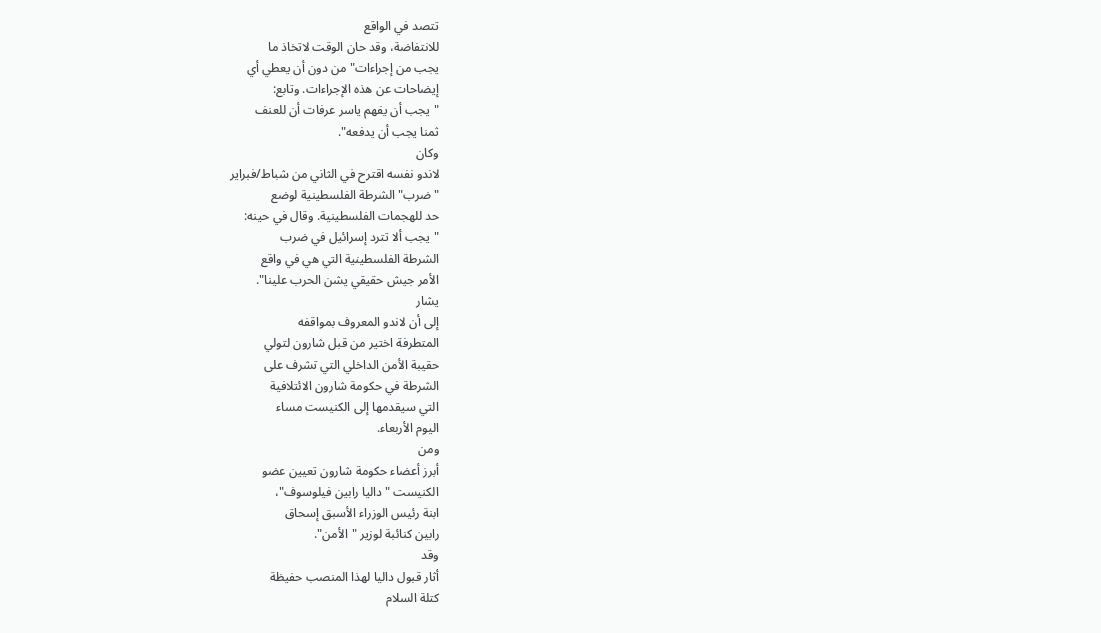تتصد في الواقع
للانتفاضة، وقد حان الوقت لاتخاذ ما
يجب من إجراءات" من دون أن يعطي أي
إيضاحات عن هذه الإجراءات. وتابع:
"يجب أن يفهم ياسر عرفات أن للعنف
ثمنا يجب أن يدفعه".
وكان
لاندو نفسه اقترح في الثاني من شباط/فبراير
"ضرب" الشرطة الفلسطينية لوضع
حد للهجمات الفلسطينية. وقال في حينه:
"يجب ألا تترد إسرائيل في ضرب
الشرطة الفلسطينية التي هي في واقع
الأمر جيش حقيقي يشن الحرب علينا".
يشار
إلى أن لاندو المعروف بمواقفه
المتطرفة اختير من قبل شارون لتولي
حقيبة الأمن الداخلي التي تشرف على
الشرطة في حكومة شارون الائتلافية
التي سيقدمها إلى الكنيست مساء
اليوم الأربعاء.
ومن
أبرز أعضاء حكومة شارون تعيين عضو
الكنيست "داليا رابين فيلوسوف"،
ابنة رئيس الوزراء الأسبق إسحاق
رابين كنائبة لوزير "الأمن".
وقد
أثار قبول داليا لهذا المنصب حفيظة
كتلة السلام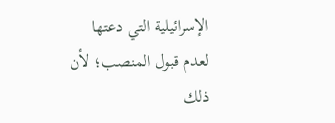الإسرائيلية التي دعتها
لعدم قبول المنصب؛ لأن ذلك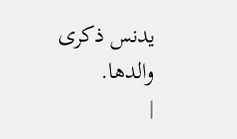يدنس ذكرى
والدها.
|